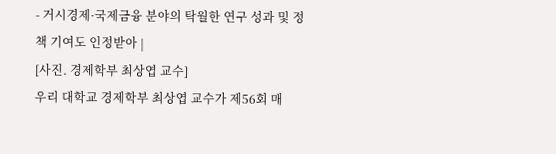- 거시경제·국제금융 분야의 탁월한 연구 성과 및 정책 기여도 인정받아 |
[사진. 경제학부 최상엽 교수]
우리 대학교 경제학부 최상엽 교수가 제56회 매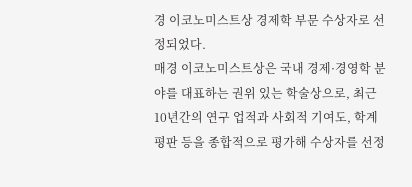경 이코노미스트상 경제학 부문 수상자로 선정되었다.
매경 이코노미스트상은 국내 경제·경영학 분야를 대표하는 권위 있는 학술상으로, 최근 10년간의 연구 업적과 사회적 기여도, 학계 평판 등을 종합적으로 평가해 수상자를 선정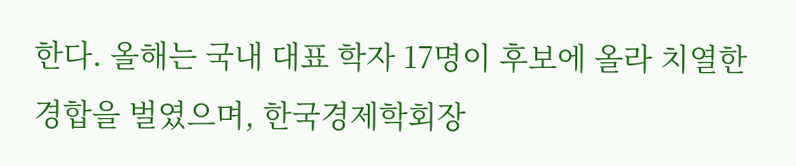한다. 올해는 국내 대표 학자 17명이 후보에 올라 치열한 경합을 벌였으며, 한국경제학회장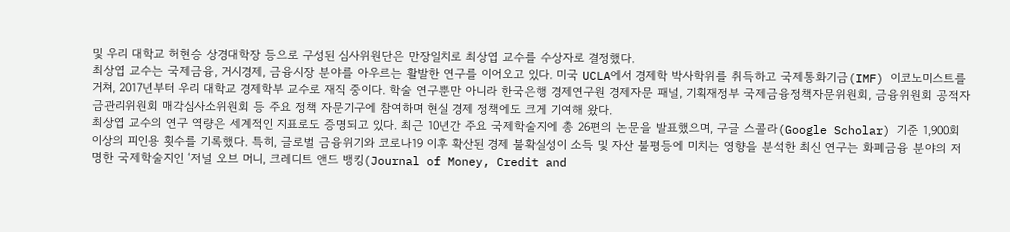및 우리 대학교 허현승 상경대학장 등으로 구성된 심사위원단은 만장일치로 최상엽 교수를 수상자로 결정했다.
최상엽 교수는 국제금융, 거시경제, 금융시장 분야를 아우르는 활발한 연구를 이어오고 있다. 미국 UCLA에서 경제학 박사학위를 취득하고 국제통화기금(IMF) 이코노미스트를 거쳐, 2017년부터 우리 대학교 경제학부 교수로 재직 중이다. 학술 연구뿐만 아니라 한국은행 경제연구원 경제자문 패널, 기획재정부 국제금융정책자문위원회, 금융위원회 공적자금관리위원회 매각심사소위원회 등 주요 정책 자문기구에 참여하며 현실 경제 정책에도 크게 기여해 왔다.
최상엽 교수의 연구 역량은 세계적인 지표로도 증명되고 있다. 최근 10년간 주요 국제학술지에 총 26편의 논문을 발표했으며, 구글 스콜라(Google Scholar) 기준 1,900회 이상의 피인용 횟수를 기록했다. 특히, 글로벌 금융위기와 코로나19 이후 확산된 경제 불확실성이 소득 및 자산 불평등에 미치는 영향을 분석한 최신 연구는 화폐금융 분야의 저명한 국제학술지인 ‘저널 오브 머니, 크레디트 앤드 뱅킹(Journal of Money, Credit and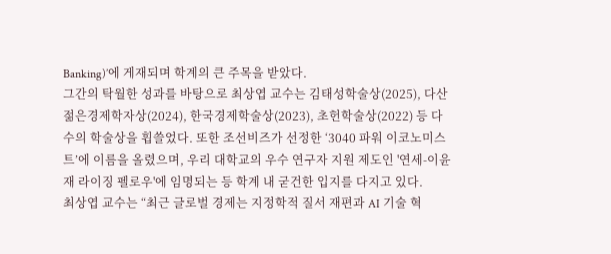Banking)’에 게재되며 학계의 큰 주목을 받았다.
그간의 탁월한 성과를 바탕으로 최상엽 교수는 김태성학술상(2025), 다산젊은경제학자상(2024), 한국경제학술상(2023), 초헌학술상(2022) 등 다수의 학술상을 휩쓸었다. 또한 조선비즈가 선정한 ‘3040 파워 이코노미스트’에 이름을 올렸으며, 우리 대학교의 우수 연구자 지원 제도인 '연세-이윤재 라이징 펠로우'에 임명되는 등 학계 내 굳건한 입지를 다지고 있다.
최상엽 교수는 “최근 글로벌 경제는 지정학적 질서 재편과 AI 기술 혁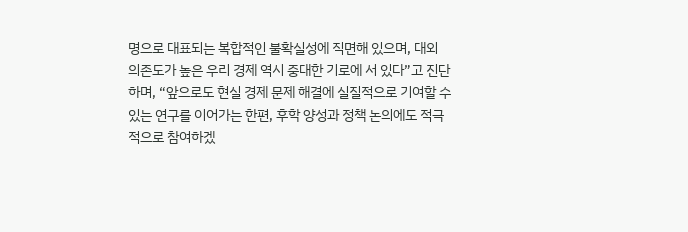명으로 대표되는 복합적인 불확실성에 직면해 있으며, 대외 의존도가 높은 우리 경제 역시 중대한 기로에 서 있다”고 진단하며, “앞으로도 현실 경제 문제 해결에 실질적으로 기여할 수 있는 연구를 이어가는 한편, 후학 양성과 정책 논의에도 적극적으로 참여하겠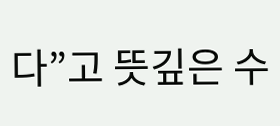다”고 뜻깊은 수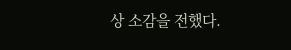상 소감을 전했다.